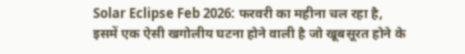Solar Eclipse Feb 2026: फरवरी का महीना चल रहा है, इसमें एक ऐसी खगोलीय घटना होने वाली है जो खूबसूरत होने के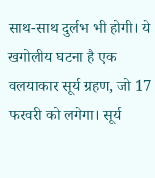साथ-साथ दुर्लभ भी होगी। ये खगोलीय घटना है एक वलयाकार सूर्य ग्रहण, जो 17 फरवरी को लगेगा। सूर्य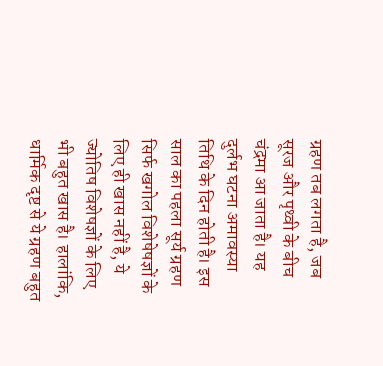ग्रहण तब लगता है, जब सूरज और पृथ्वी के बीच चंद्रमा आ जाता है। यह दुर्लभ घटना अमावस्या तिथि के दिन होती है। इस साल का पहला सूर्य ग्रहण सिर्फ खगोल विशेषेषज्ञों के लिए ही खास नहीं है, ये ज्योतिष विशेषज्ञों के लिए भी बहुत खास है। हालांकि, धार्मिक दृष्ट से ये ग्रहण बहुत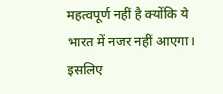महत्वपूर्ण नहीं है क्योंकि ये भारत में नजर नहीं आएगा। इसलिए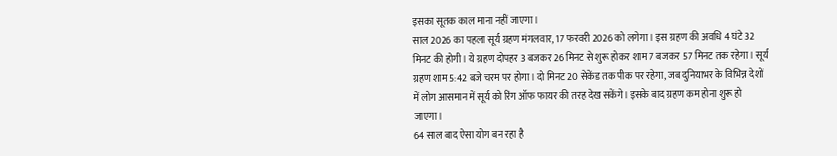इसका सूतक काल माना नहीं जाएगा।
साल 2026 का पहला सूर्य ग्रहण मंगलवार, 17 फरवरी 2026 को लगेगा। इस ग्रहण की अवधि 4 घंटे 32 मिनट की होगी। ये ग्रहण दोपहर 3 बजकर 26 मिनट से शुरू होकर शाम 7 बजकर 57 मिनट तक रहेगा। सूर्य ग्रहण शाम 5:42 बजे चरम पर होगा। दो मिनट 20 सेकेंड तक पीक पर रहेगा, जब दुनियाभर के विभिन्न देशों में लोग आसमान में सूर्य को रिंग ऑफ फायर की तरह देख सकेंगे। इसके बाद ग्रहण कम होना शुरू हो जाएगा।
64 साल बाद ऐसा योग बन रहा है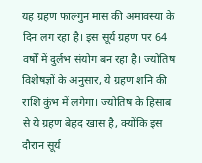यह ग्रहण फाल्गुन मास की अमावस्या के दिन लग रहा है। इस सूर्य ग्रहण पर 64 वर्षों में दुर्लभ संयोग बन रहा है। ज्योतिष विशेषज्ञों के अनुसार, ये ग्रहण शनि की राशि कुंभ में लगेगा। ज्योतिष के हिसाब से ये ग्रहण बेहद खास है, क्योंकि इस दौरान सूर्य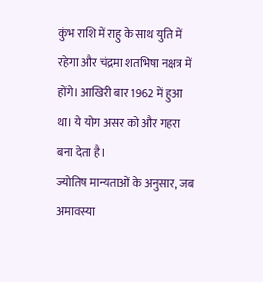कुंभ राशि में राहु के साथ युति में रहेगा और चंद्रमा शतभिषा नक्षत्र में होंगे। आखिरी बार 1962 में हुआ था। ये योग असर को और गहरा बना देता है।
ज्योतिष मान्यताओं के अनुसार, जब अमावस्या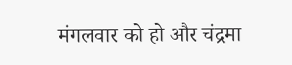मंगलवार को हो और चंद्रमा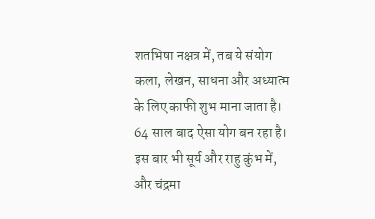शतभिषा नक्षत्र में, तब ये संयोग कला, लेखन, साधना और अध्यात्म के लिए काफी शुभ माना जाता है। 64 साल बाद ऐसा योग बन रहा है। इस बार भी सूर्य और राहु कुंभ में, और चंद्रमा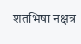शतभिषा नक्षत्र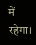में रहेगा।